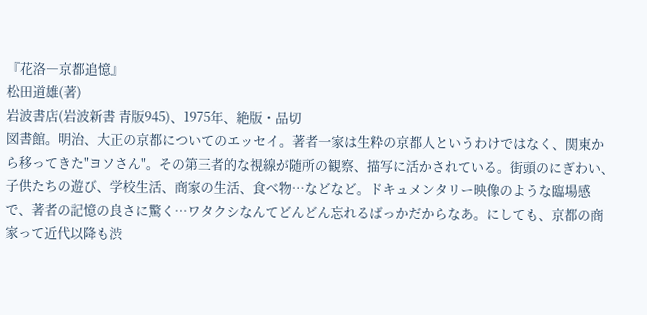『花洛―京都追憶』
松田道雄(著)
岩波書店(岩波新書 青版945)、1975年、絶版・品切
図書館。明治、大正の京都についてのエッセイ。著者一家は生粋の京都人というわけではなく、関東から移ってきた"ヨソさん"。その第三者的な視線が随所の観察、描写に活かされている。街頭のにぎわい、子供たちの遊び、学校生活、商家の生活、食べ物…などなど。ドキュメンタリー映像のような臨場感で、著者の記憶の良さに驚く…ワタクシなんてどんどん忘れるばっかだからなあ。にしても、京都の商家って近代以降も渋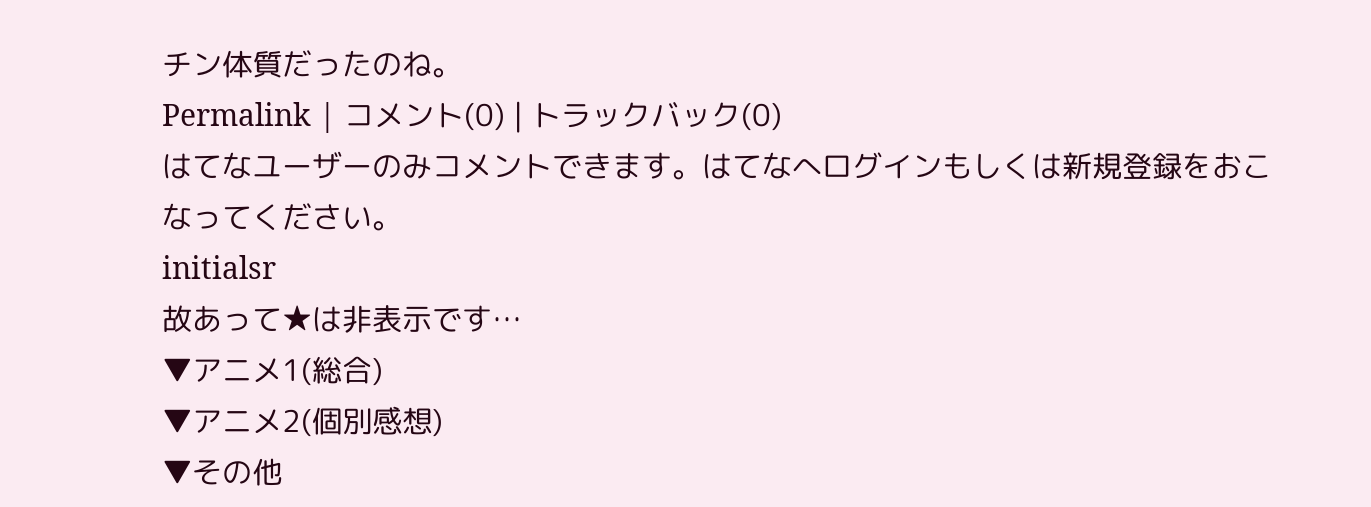チン体質だったのね。
Permalink | コメント(0) | トラックバック(0)
はてなユーザーのみコメントできます。はてなへログインもしくは新規登録をおこなってください。
initialsr
故あって★は非表示です…
▼アニメ1(総合)
▼アニメ2(個別感想)
▼その他